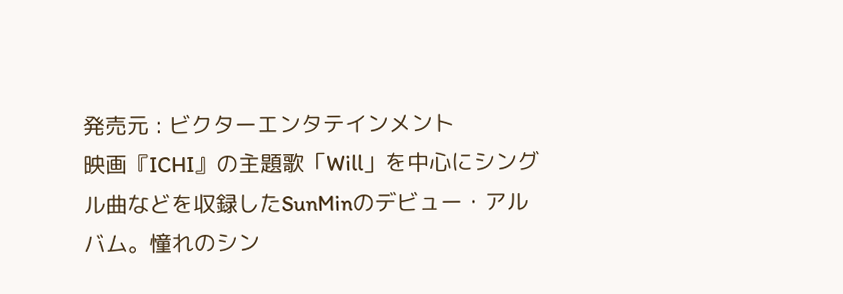発売元 : ビクターエンタテインメント
映画『ICHI』の主題歌「Will」を中心にシングル曲などを収録したSunMinのデビュー・アルバム。憧れのシン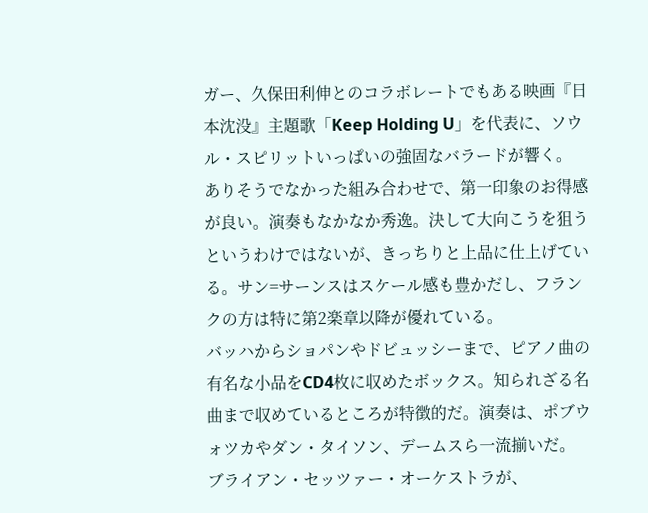ガー、久保田利伸とのコラボレートでもある映画『日本沈没』主題歌「Keep Holding U」を代表に、ソウル・スピリットいっぱいの強固なバラードが響く。
ありそうでなかった組み合わせで、第一印象のお得感が良い。演奏もなかなか秀逸。決して大向こうを狙うというわけではないが、きっちりと上品に仕上げている。サン=サーンスはスケール感も豊かだし、フランクの方は特に第2楽章以降が優れている。
バッハからショパンやドビュッシーまで、ピアノ曲の有名な小品をCD4枚に収めたボックス。知られざる名曲まで収めているところが特徴的だ。演奏は、ポブウォツカやダン・タイソン、デームスら一流揃いだ。
ブライアン・セッツァー・オーケストラが、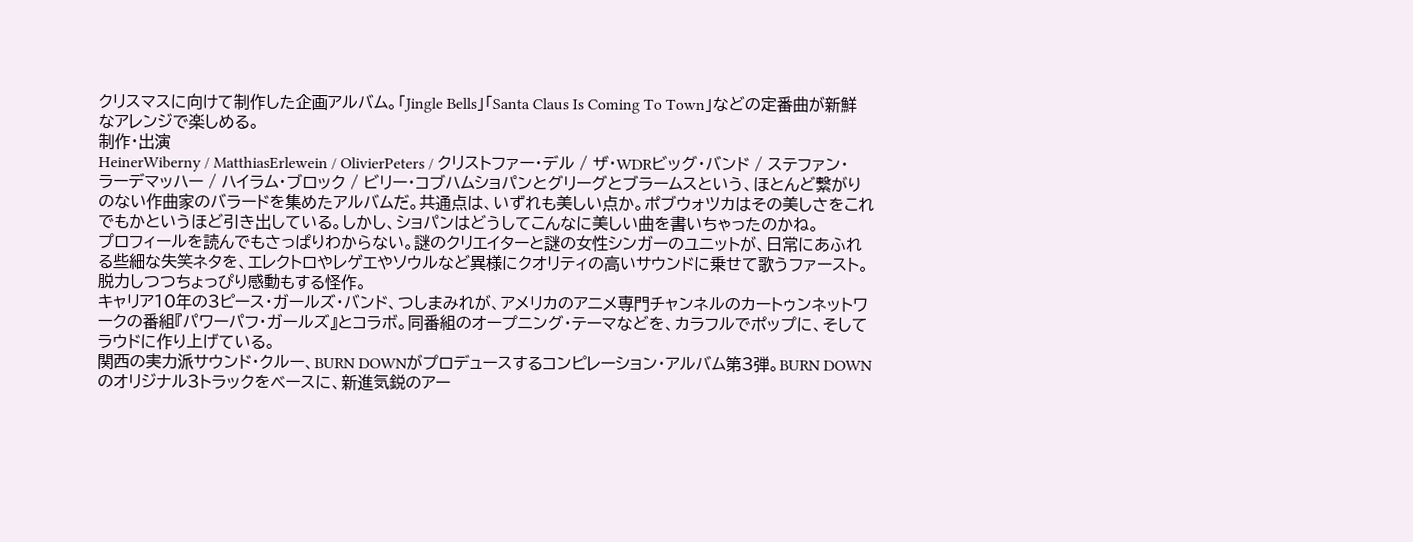クリスマスに向けて制作した企画アルバム。「Jingle Bells」「Santa Claus Is Coming To Town」などの定番曲が新鮮なアレンジで楽しめる。
制作・出演
HeinerWiberny / MatthiasErlewein / OlivierPeters / クリストファー・デル / ザ・WDRビッグ・バンド / ステファン・ラーデマッハー / ハイラム・ブロック / ビリー・コブハムショパンとグリーグとブラームスという、ほとんど繋がりのない作曲家のバラードを集めたアルバムだ。共通点は、いずれも美しい点か。ポブウォツカはその美しさをこれでもかというほど引き出している。しかし、ショパンはどうしてこんなに美しい曲を書いちゃったのかね。
プロフィールを読んでもさっぱりわからない。謎のクリエイターと謎の女性シンガーのユニットが、日常にあふれる些細な失笑ネタを、エレクトロやレゲエやソウルなど異様にクオリティの高いサウンドに乗せて歌うファースト。脱力しつつちょっぴり感動もする怪作。
キャリア10年の3ピース・ガールズ・バンド、つしまみれが、アメリカのアニメ専門チャンネルのカートゥンネットワークの番組『パワーパフ・ガールズ』とコラボ。同番組のオープニング・テーマなどを、カラフルでポップに、そしてラウドに作り上げている。
関西の実力派サウンド・クルー、BURN DOWNがプロデュースするコンピレーション・アルバム第3弾。BURN DOWNのオリジナル3トラックをベースに、新進気鋭のアー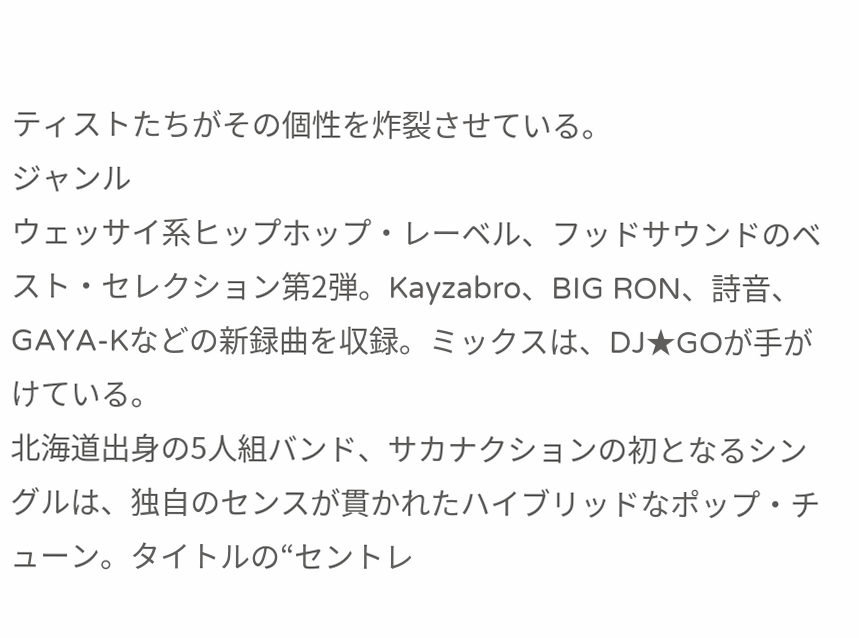ティストたちがその個性を炸裂させている。
ジャンル
ウェッサイ系ヒップホップ・レーベル、フッドサウンドのベスト・セレクション第2弾。Kayzabro、BIG RON、詩音、GAYA-Kなどの新録曲を収録。ミックスは、DJ★GOが手がけている。
北海道出身の5人組バンド、サカナクションの初となるシングルは、独自のセンスが貫かれたハイブリッドなポップ・チューン。タイトルの“セントレ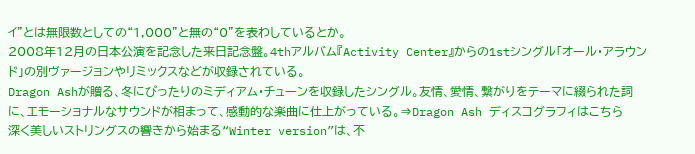イ”とは無限数としての“1,000”と無の“0”を表わしているとか。
2008年12月の日本公演を記念した来日記念盤。4thアルバム『Activity Center』からの1stシングル「オール・アラウンド」の別ヴァージョンやリミックスなどが収録されている。
Dragon Ashが贈る、冬にぴったりのミディアム・チューンを収録したシングル。友情、愛情、繋がりをテーマに綴られた詞に、エモーショナルなサウンドが相まって、感動的な楽曲に仕上がっている。⇒Dragon Ash ディスコグラフィはこちら
深く美しいストリングスの響きから始まる“Winter version”は、不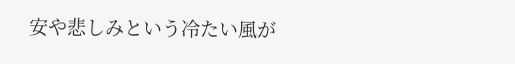安や悲しみという冷たい風が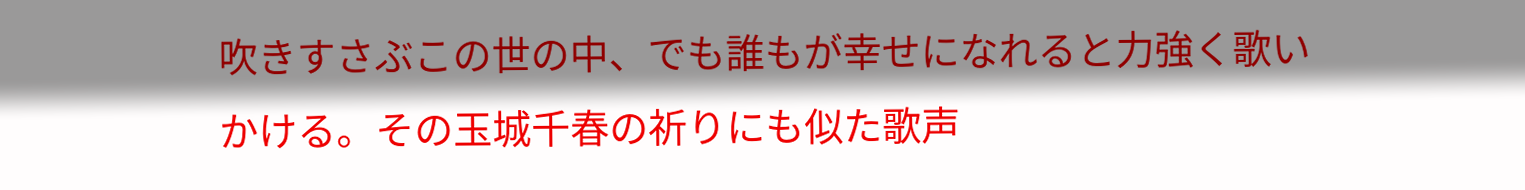吹きすさぶこの世の中、でも誰もが幸せになれると力強く歌いかける。その玉城千春の祈りにも似た歌声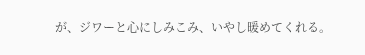が、ジワーと心にしみこみ、いやし暖めてくれる。